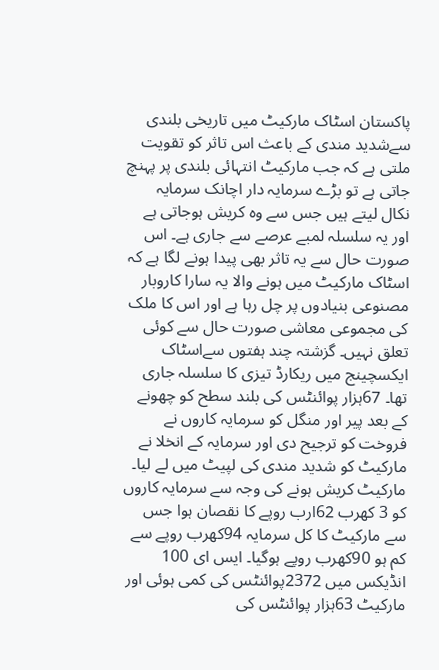پاکستان اسٹاک مارکیٹ میں تاریخی بلندی سےشدید مندی کے باعث اس تاثر کو تقویت ملتی ہے کہ جب مارکیٹ انتہائی بلندی پر پہنچ جاتی ہے تو بڑے سرمایہ دار اچانک سرمایہ نکال لیتے ہیں جس سے وہ کریش ہوجاتی ہے اور یہ سلسلہ لمبے عرصے سے جاری ہے۔ اس صورت حال سے یہ تاثر بھی پیدا ہونے لگا ہے کہ اسٹاک مارکیٹ میں ہونے والا یہ سارا کاروبار مصنوعی بنیادوں پر چل رہا ہے اور اس کا ملک کی مجموعی معاشی صورت حال سے کوئی تعلق نہیں۔ گزشتہ چند ہفتوں سےاسٹاک ایکسچینج میں ریکارڈ تیزی کا سلسلہ جاری تھا۔ 67ہزار پوائنٹس کی بلند سطح کو چھونے کے بعد پیر اور منگل کو سرمایہ کاروں نے فروخت کو ترجیح دی اور سرمایہ کے انخلا نے مارکیٹ کو شدید مندی کی لپیٹ میں لے لیا۔ مارکیٹ کریش ہونے کی وجہ سے سرمایہ کاروں کو 3 کھرب 62ارب روپے کا نقصان ہوا جس سے مارکیٹ کا کل سرمایہ 94کھرب روپے سے کم ہو 90کھرب روپے ہوگیا۔ ایس ای 100 انڈیکس میں 2372پوائنٹس کی کمی ہوئی اور مارکیٹ 63ہزار پوائنٹس کی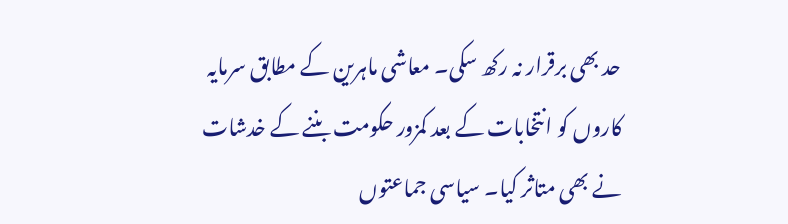حد بھی برقرار نہ رکھ سکی۔ معاشی ماہرین کے مطابق سرمایہ کاروں کو انتخابات کے بعد کمزور حکومت بننے کے خدشات نے بھی متاثر کیا۔ سیاسی جماعتوں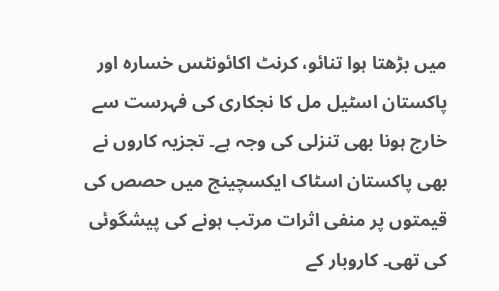میں بڑھتا ہوا تنائو، کرنٹ اکائونٹس خسارہ اور پاکستان اسٹیل مل کا نجکاری کی فہرست سے خارج ہونا بھی تنزلی کی وجہ ہے۔ تجزیہ کاروں نے بھی پاکستان اسٹاک ایکسچینج میں حصص کی قیمتوں پر منفی اثرات مرتب ہونے کی پیشگوئی کی تھی۔ کاروبار کے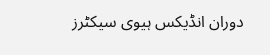دوران انڈیکس ہیوی سیکٹرز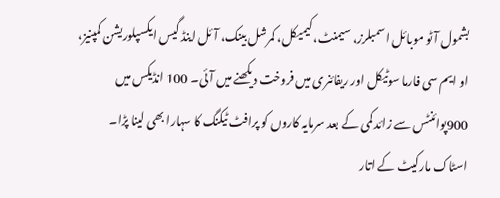بشمول آٹو موبائل اسمبلرز، سیمنٹ، کیمیکل، کمرشل بینک، آئل اینڈ گیس ایکسپلوریشن کمپنیز، او ایم سی فارما سوٹیکل اور ریفائنری میں فروخت دیکھنے میں آئی۔ 100 انڈیکس میں 900پوائنٹس سے زائد کمی کے بعد سرمایہ کاروں کو پرافٹ ٹیکنگ کا سہارا بھی لینا پڑا۔ اسٹاک مارکیٹ کے اتار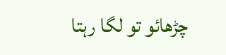چڑھائو تو لگا رہتا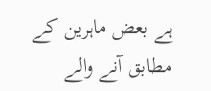ہے بعض ماہرین کے مطابق آنے والے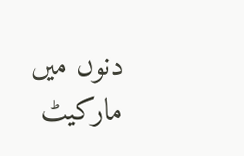دنوں میں مارکیٹ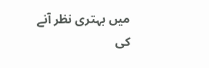میں بہتری نظر آنے کی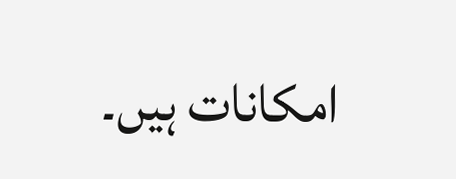امکانات ہیں۔